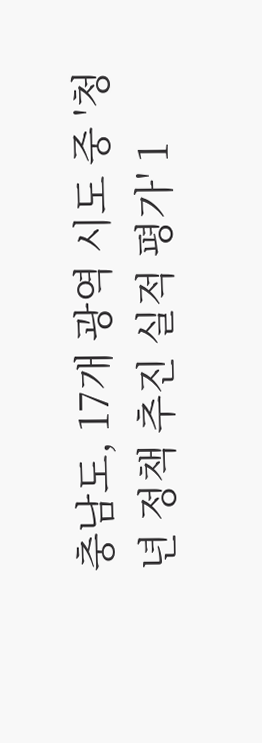충남도, 17개 광역 시도 중 '청년 정책 추진 실적 평가' 1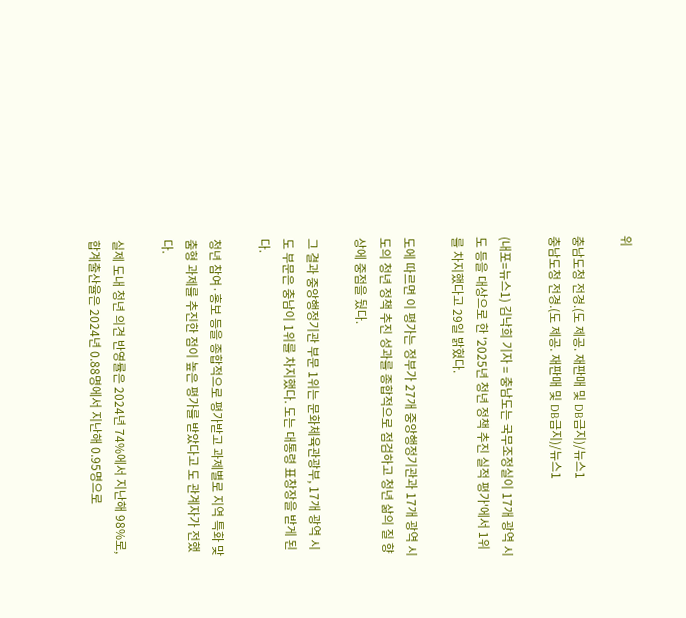위

충남도청 전경.(도 제공. 재판매 및 DB금지)/뉴스1
충남도청 전경.(도 제공. 재판매 및 DB금지)/뉴스1

(내포=뉴스1) 김낙희 기자 = 충남도는 국무조정실이 17개 광역 시도 등을 대상으로 한 '2025년 청년 정책 추진 실적 평가'에서 1위를 차지했다고 29일 밝혔다.

도에 따르면 이 평가는 정부가 27개 중앙행정기관과 17개 광역 시도의 청년 정책 추진 성과를 종합적으로 점검하고 청년 삶의 질 향상에 중점을 뒀다.

그 결과 중앙행정기관 부문 1위는 문화체육관광부, 17개 광역 시도 부문은 충남이 1위를 차지했다. 도는 대통령 표창장을 받게 된다.

청년 참여·홍보 등을 종합적으로 평가받고 과제별로 지역 특화 맞춤형 과제를 추진한 점이 높은 평가를 받았다고 도 관계자가 전했다.

실제 도내 청년 의견 반영률은 2024년 74%에서 지난해 98%로, 합계출산율은 2024년 0.88명에서 지난해 0.95명으로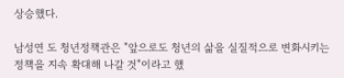상승했다.

남성연 도 청년정책관은 "앞으로도 청년의 삶을 실질적으로 변화시키는 정책을 지속 확대해 나갈 것"이라고 했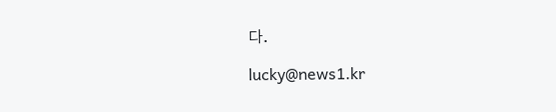다.

lucky@news1.kr